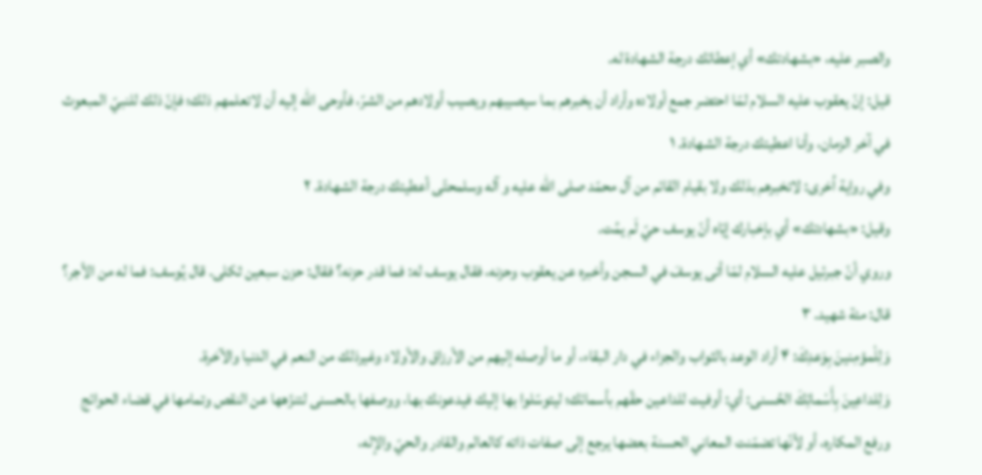والصبر عليه، «بشهادتك» أي إعطائك درجة الشهادة له.
قيل: إنّ يعقوب عليه السلام لمّا احتضر جمع أولاده وأراد أن يخبرهم بما سيصيبهم ويصيب أولادهم من الشرّ، فأوحى اللّه إليه أن لاتعلمهم ذلك؛ فإنّ ذلك للنبيّ المبعوث في آخر الزمان، وأنا اعطيتك درجة الشهادة. ۱
وفي رواية اُخرى: لاتخبرهم بذلك ولا بقيام القائم من آل محمّد صلى الله عليه و آله وسلمحتّى أعطيتك درجة الشهادة. ۲
وقيل: «بشهادتك» أي بإخبارك إيّاه أنّ يوسف حيّ لَم يمُت.
وروي أنّ جبرئيل عليه السلام لمّا أتى يوسفَ في السجن وأخبره عن يعقوب وحزنه، فقال يوسف له: فما قدر حزنه؟ فقال: حزن سبعين ثكلى. قال يُوسف: فما له من الأجر؟ قال: مئة شهيد. ۳
وَلِلْمؤمِنينَ بِوَعدِكَ: ۴ أراد الوعد بالثواب والجزاء في دار البقاء، أو ما أوصله إليهم من الأرزاق والأولاد وغيرذلك من النعم في الدنيا والآخرة.
وَلِلداعِينَ بِأَسْمائِكَ الحُسنى: أي: أوفيت للداعين حقّهم بأسمائك؛ ليتوسّلوا بها إليك فيدعونك بها، ووصفها بالحسنى لتنزّهها عن النقص وتمامها في قضاء الحوائج ورفع المكاره، أو لأنّها تضمّنت المعاني الحسنة بعضها يرجع إلى صفات ذاته كالعالم والقادر والحيّ والإله،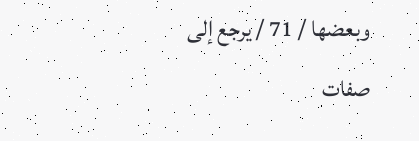وبعضها / 71 / يرجع إلى صفات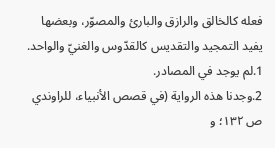فعله كالخالق والرازق والبارئ والمصوّر، وبعضها يفيد التمجيد والتقديس كالقدّوس والغنيّ والواحد.
1.لم يوجد في المصادر.
2.وجدنا هذه الرواية (في قصص الأنبياء، للراوندي ص ۱۳۲؛ و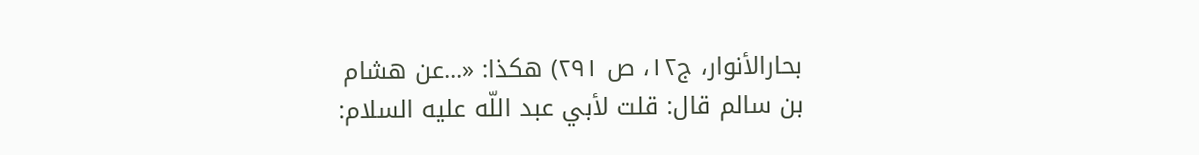بحارالأنوار، ج۱۲، ص ۲۹۱) هكذا: «...عن هشام بن سالم قال: قلت لأبي عبد اللّه عليه السلام: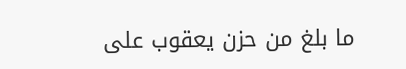ما بلغ من حزن يعقوب على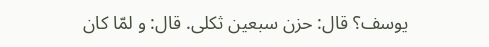يوسف؟ قال: حزن سبعين ثكلى. قال: و لمّا كان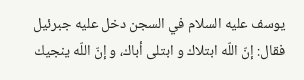يوسف عليه السلام في السجن دخل عليه جبرئيل فقال: إنّ اللّه ابتلاك و ابتلى أباك، و إنّ اللّه ينجيك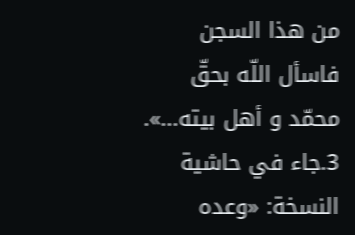من هذا السجن فاسأل اللّه بحقّ محمّد و أهل بيته...».
3.جاء في حاشية النسخة: «وعده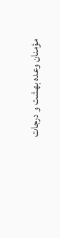مؤمنان وعده بهشت و درجات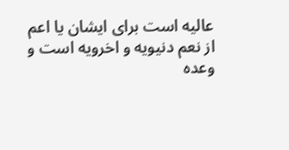عاليه است براى ايشان يا اعم از نعم دنيويه و اخرويه است و وعده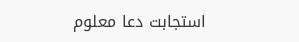استجابت دعا معلوم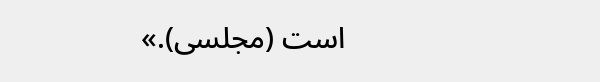است (مجلسى).»